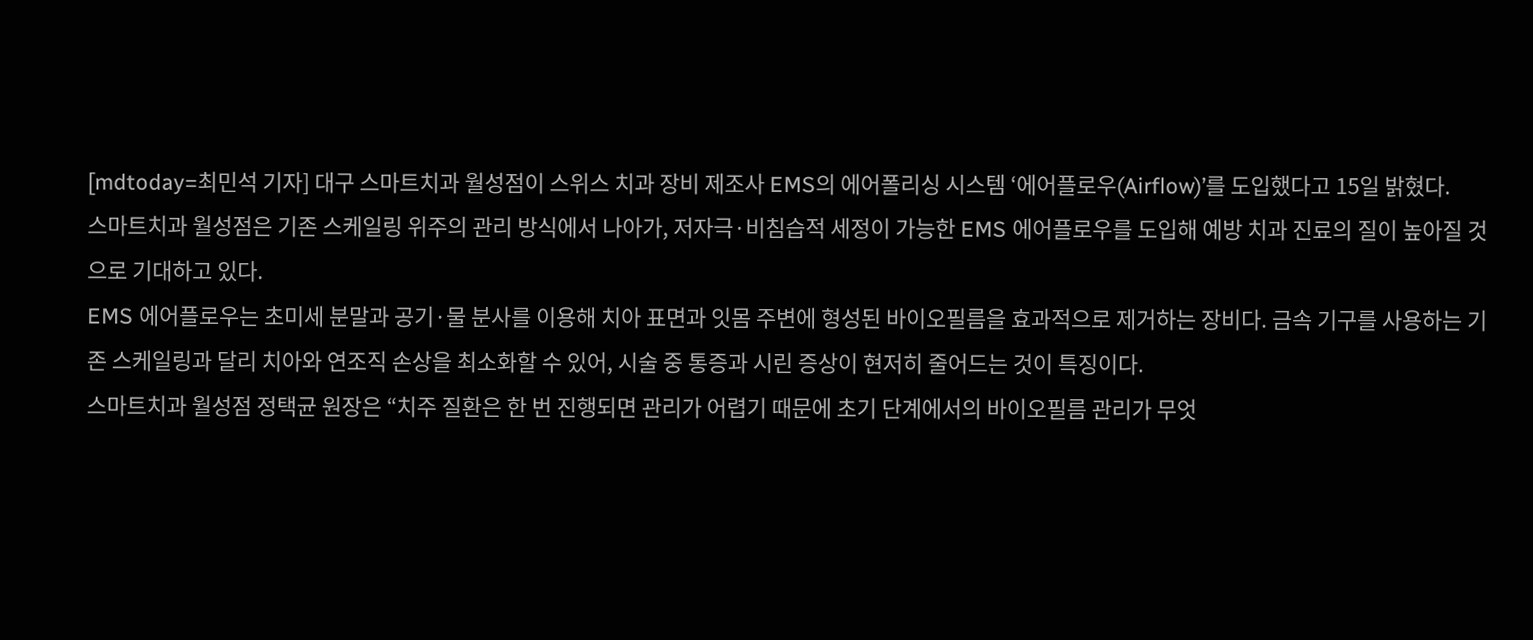[mdtoday=최민석 기자] 대구 스마트치과 월성점이 스위스 치과 장비 제조사 EMS의 에어폴리싱 시스템 ‘에어플로우(Airflow)’를 도입했다고 15일 밝혔다.
스마트치과 월성점은 기존 스케일링 위주의 관리 방식에서 나아가, 저자극·비침습적 세정이 가능한 EMS 에어플로우를 도입해 예방 치과 진료의 질이 높아질 것으로 기대하고 있다.
EMS 에어플로우는 초미세 분말과 공기·물 분사를 이용해 치아 표면과 잇몸 주변에 형성된 바이오필름을 효과적으로 제거하는 장비다. 금속 기구를 사용하는 기존 스케일링과 달리 치아와 연조직 손상을 최소화할 수 있어, 시술 중 통증과 시린 증상이 현저히 줄어드는 것이 특징이다.
스마트치과 월성점 정택균 원장은 “치주 질환은 한 번 진행되면 관리가 어렵기 때문에 초기 단계에서의 바이오필름 관리가 무엇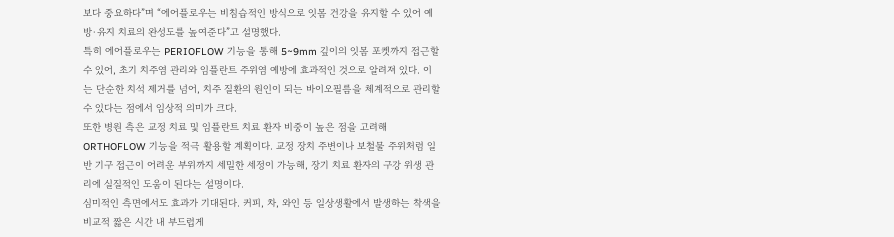보다 중요하다”며 “에어플로우는 비침습적인 방식으로 잇몸 건강을 유지할 수 있어 예방·유지 치료의 완성도를 높여준다”고 설명했다.
특히 에어플로우는 PERIOFLOW 기능을 통해 5~9mm 깊이의 잇몸 포켓까지 접근할 수 있어, 초기 치주염 관리와 임플란트 주위염 예방에 효과적인 것으로 알려져 있다. 이는 단순한 치석 제거를 넘어, 치주 질환의 원인이 되는 바이오필름을 체계적으로 관리할 수 있다는 점에서 임상적 의미가 크다.
또한 병원 측은 교정 치료 및 임플란트 치료 환자 비중이 높은 점을 고려해 ORTHOFLOW 기능을 적극 활용할 계획이다. 교정 장치 주변이나 보철물 주위처럼 일반 기구 접근이 어려운 부위까지 세밀한 세정이 가능해, 장기 치료 환자의 구강 위생 관리에 실질적인 도움이 된다는 설명이다.
심미적인 측면에서도 효과가 기대된다. 커피, 차, 와인 등 일상생활에서 발생하는 착색을 비교적 짧은 시간 내 부드럽게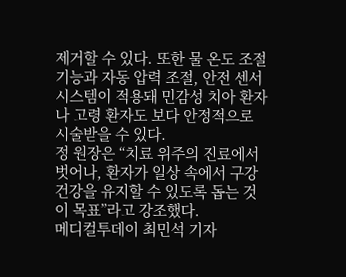제거할 수 있다. 또한 물 온도 조절 기능과 자동 압력 조절, 안전 센서 시스템이 적용돼 민감성 치아 환자나 고령 환자도 보다 안정적으로 시술받을 수 있다.
정 원장은 “치료 위주의 진료에서 벗어나, 환자가 일상 속에서 구강 건강을 유지할 수 있도록 돕는 것이 목표”라고 강조했다.
메디컬투데이 최민석 기자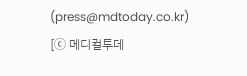(press@mdtoday.co.kr)
[ⓒ 메디컬투데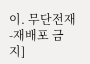이. 무단전재-재배포 금지]